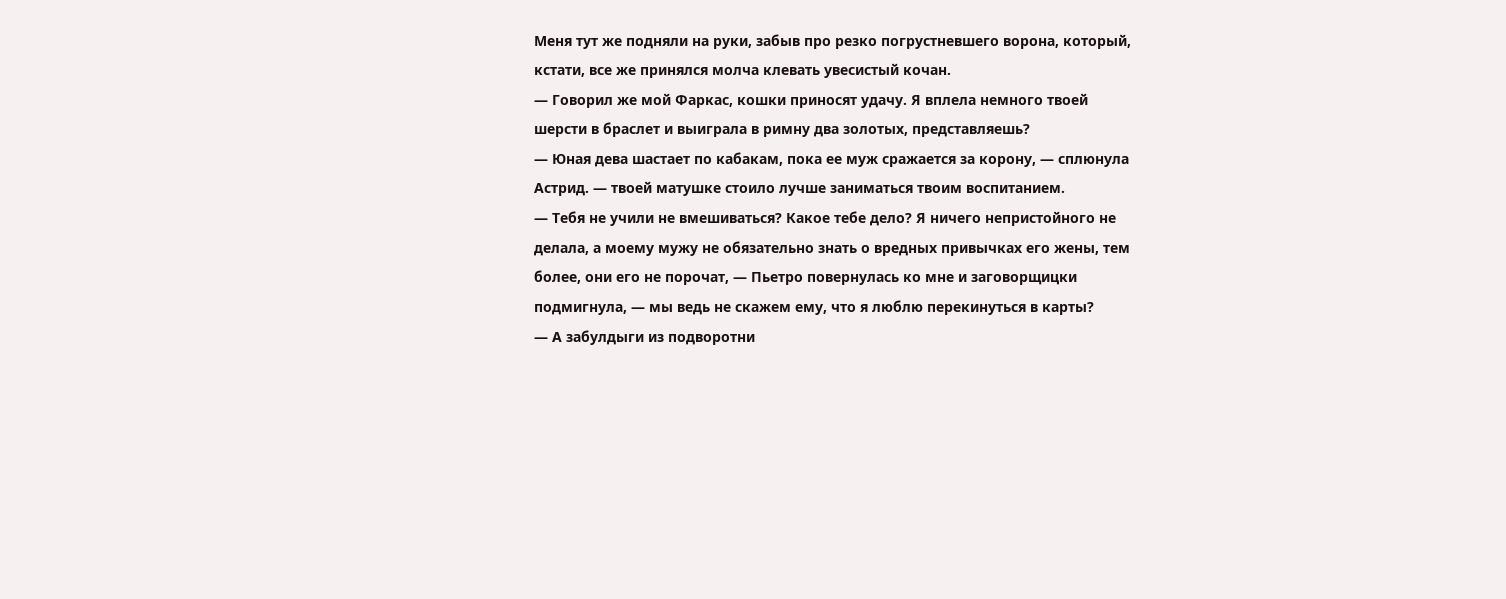Меня тут же подняли на руки, забыв про резко погрустневшего ворона, который, кстати, все же принялся молча клевать увесистый кочан.
— Говорил же мой Фаркас, кошки приносят удачу. Я вплела немного твоей шерсти в браслет и выиграла в римну два золотых, представляешь?
— Юная дева шастает по кабакам, пока ее муж сражается за корону, — сплюнула Астрид. — твоей матушке стоило лучше заниматься твоим воспитанием.
— Тебя не учили не вмешиваться? Какое тебе дело? Я ничего непристойного не делала, а моему мужу не обязательно знать о вредных привычках его жены, тем более, они его не порочат, — Пьетро повернулась ко мне и заговорщицки подмигнула, — мы ведь не скажем ему, что я люблю перекинуться в карты?
— А забулдыги из подворотни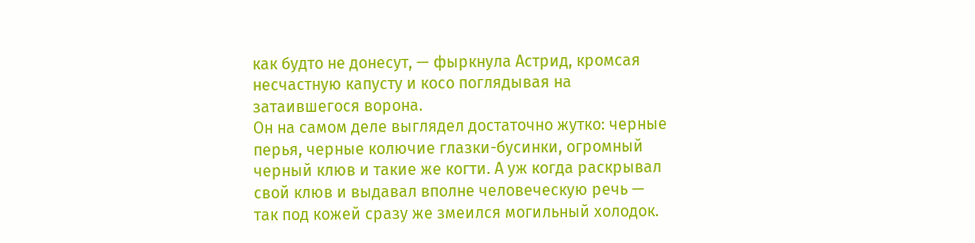как будто не донесут, — фыркнула Астрид, кромсая несчастную капусту и косо поглядывая на затаившегося ворона.
Он на самом деле выглядел достаточно жутко: черные перья, черные колючие глазки-бусинки, огромный черный клюв и такие же когти. А уж когда раскрывал свой клюв и выдавал вполне человеческую речь — так под кожей сразу же змеился могильный холодок.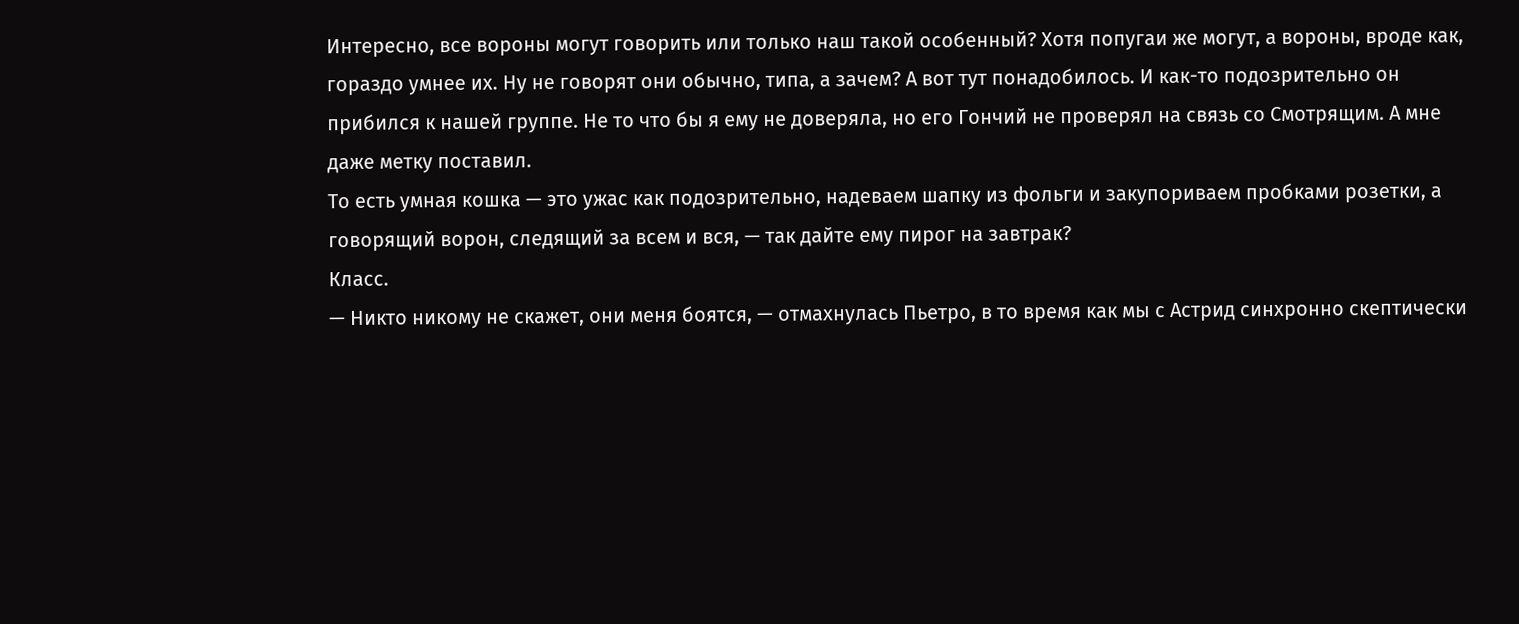Интересно, все вороны могут говорить или только наш такой особенный? Хотя попугаи же могут, а вороны, вроде как, гораздо умнее их. Ну не говорят они обычно, типа, а зачем? А вот тут понадобилось. И как-то подозрительно он прибился к нашей группе. Не то что бы я ему не доверяла, но его Гончий не проверял на связь со Смотрящим. А мне даже метку поставил.
То есть умная кошка — это ужас как подозрительно, надеваем шапку из фольги и закупориваем пробками розетки, а говорящий ворон, следящий за всем и вся, — так дайте ему пирог на завтрак?
Класс.
— Никто никому не скажет, они меня боятся, — отмахнулась Пьетро, в то время как мы с Астрид синхронно скептически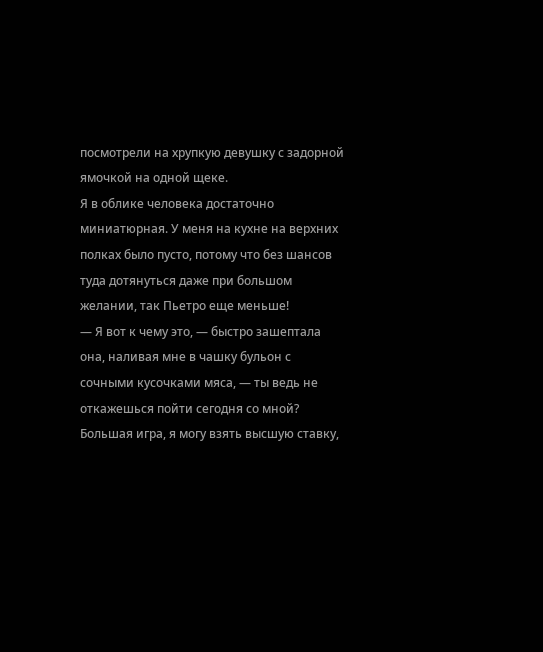посмотрели на хрупкую девушку с задорной ямочкой на одной щеке.
Я в облике человека достаточно миниатюрная. У меня на кухне на верхних полках было пусто, потому что без шансов туда дотянуться даже при большом желании, так Пьетро еще меньше!
— Я вот к чему это, — быстро зашептала она, наливая мне в чашку бульон с сочными кусочками мяса, — ты ведь не откажешься пойти сегодня со мной? Большая игра, я могу взять высшую ставку,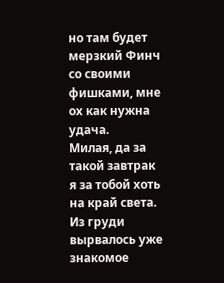но там будет мерзкий Финч со своими фишками, мне ох как нужна удача.
Милая, да за такой завтрак я за тобой хоть на край света.
Из груди вырвалось уже знакомое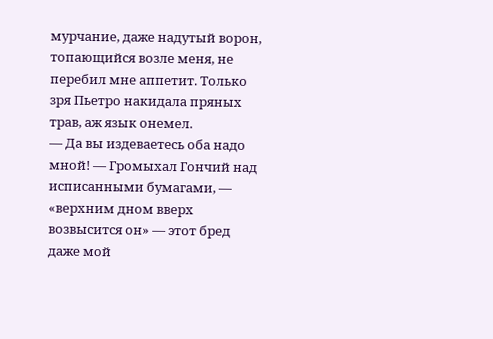мурчание, даже надутый ворон, топающийся возле меня, не перебил мне аппетит. Только зря Пьетро накидала пряных трав, аж язык онемел.
— Да вы издеваетесь оба надо мной! — Громыхал Гончий над исписанными бумагами, — «верхним дном вверх возвысится он» — этот бред даже мой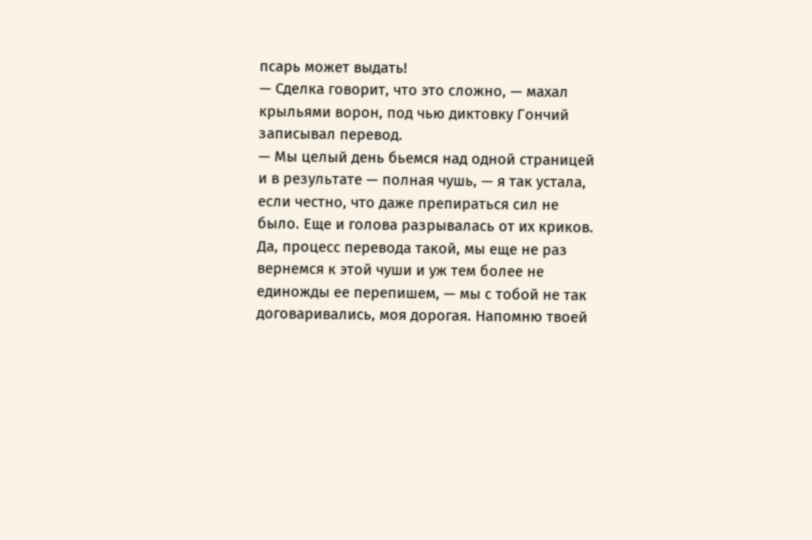псарь может выдать!
— Сделка говорит, что это сложно, — махал крыльями ворон, под чью диктовку Гончий записывал перевод.
— Мы целый день бьемся над одной страницей и в результате — полная чушь, — я так устала, если честно, что даже препираться сил не было. Еще и голова разрывалась от их криков. Да, процесс перевода такой, мы еще не раз вернемся к этой чуши и уж тем более не единожды ее перепишем, — мы с тобой не так договаривались, моя дорогая. Напомню твоей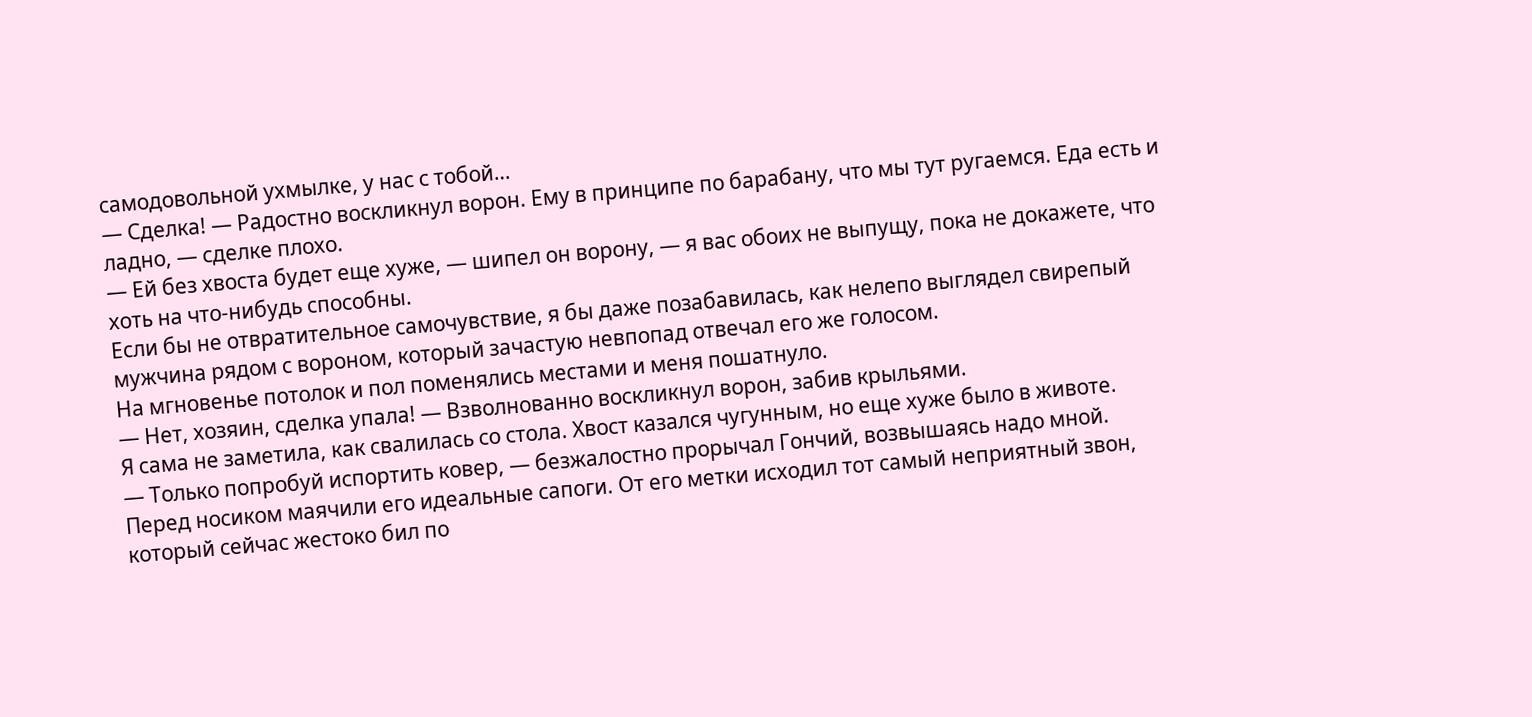самодовольной ухмылке, у нас с тобой…
— Сделка! — Радостно воскликнул ворон. Ему в принципе по барабану, что мы тут ругаемся. Еда есть и ладно, — сделке плохо.
— Ей без хвоста будет еще хуже, — шипел он ворону, — я вас обоих не выпущу, пока не докажете, что хоть на что-нибудь способны.
Если бы не отвратительное самочувствие, я бы даже позабавилась, как нелепо выглядел свирепый мужчина рядом с вороном, который зачастую невпопад отвечал его же голосом.
На мгновенье потолок и пол поменялись местами и меня пошатнуло.
— Нет, хозяин, сделка упала! — Взволнованно воскликнул ворон, забив крыльями.
Я сама не заметила, как свалилась со стола. Хвост казался чугунным, но еще хуже было в животе.
— Только попробуй испортить ковер, — безжалостно прорычал Гончий, возвышаясь надо мной.
Перед носиком маячили его идеальные сапоги. От его метки исходил тот самый неприятный звон, который сейчас жестоко бил по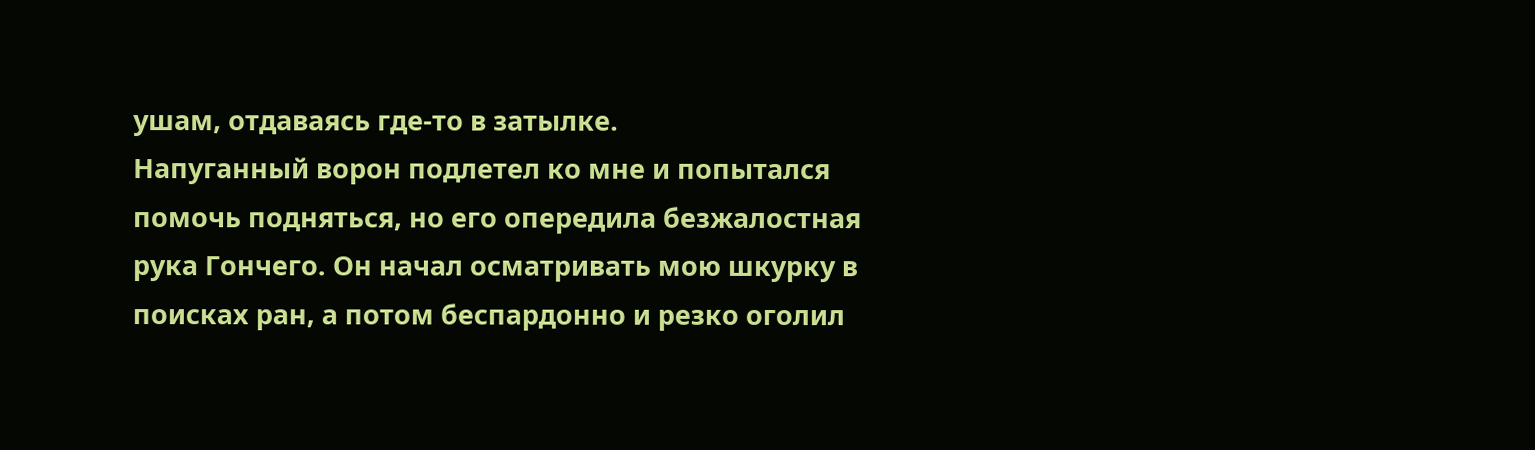ушам, отдаваясь где-то в затылке.
Напуганный ворон подлетел ко мне и попытался помочь подняться, но его опередила безжалостная рука Гончего. Он начал осматривать мою шкурку в поисках ран, а потом беспардонно и резко оголил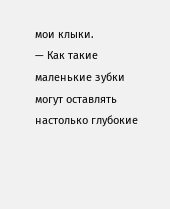мои клыки.
— Как такие маленькие зубки могут оставлять настолько глубокие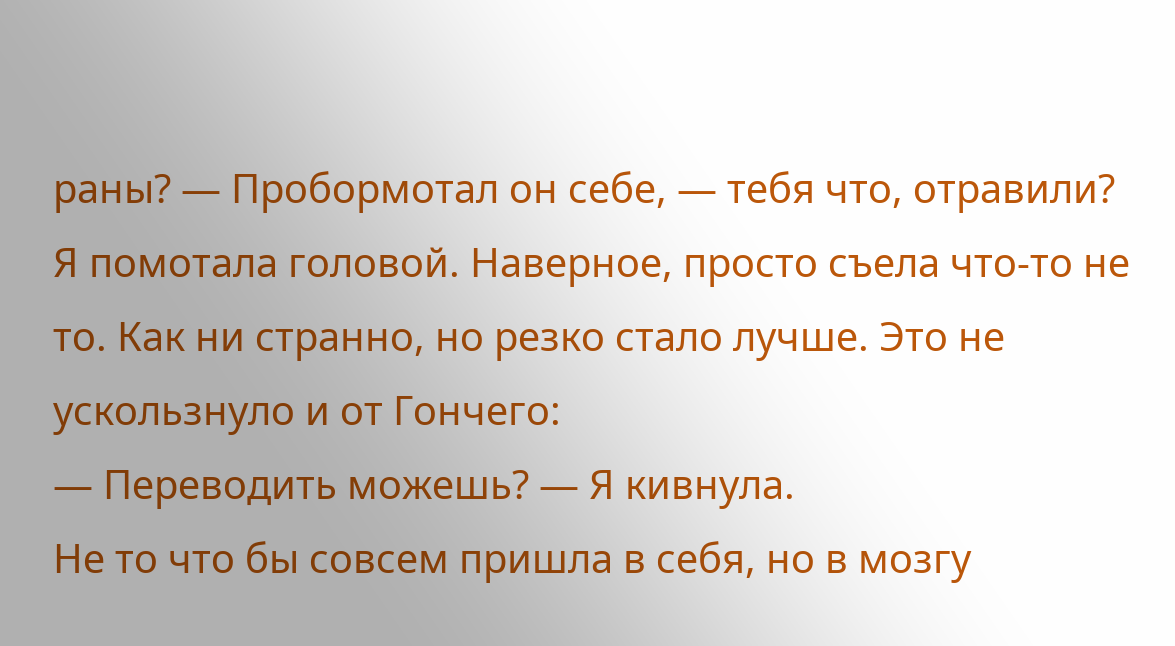раны? — Пробормотал он себе, — тебя что, отравили?
Я помотала головой. Наверное, просто съела что-то не то. Как ни странно, но резко стало лучше. Это не ускользнуло и от Гончего:
— Переводить можешь? — Я кивнула.
Не то что бы совсем пришла в себя, но в мозгу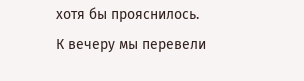хотя бы прояснилось.
К вечеру мы перевели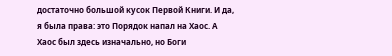достаточно большой кусок Первой Книги. И да, я была права: это Порядок напал на Хаос. А Хаос был здесь изначально, но Боги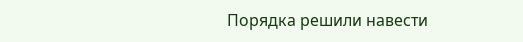Порядка решили навести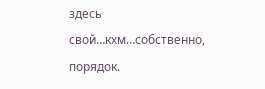здесь свой…кхм…собственно, порядок.